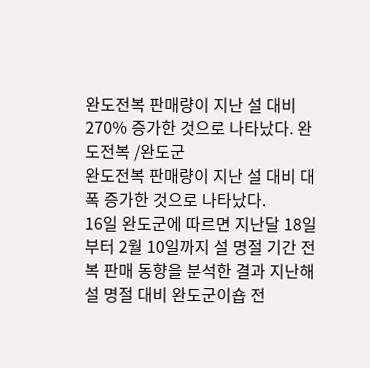완도전복 판매량이 지난 설 대비 270% 증가한 것으로 나타났다. 완도전복 /완도군
완도전복 판매량이 지난 설 대비 대폭 증가한 것으로 나타났다.
16일 완도군에 따르면 지난달 18일부터 2월 10일까지 설 명절 기간 전복 판매 동향을 분석한 결과 지난해 설 명절 대비 완도군이숍 전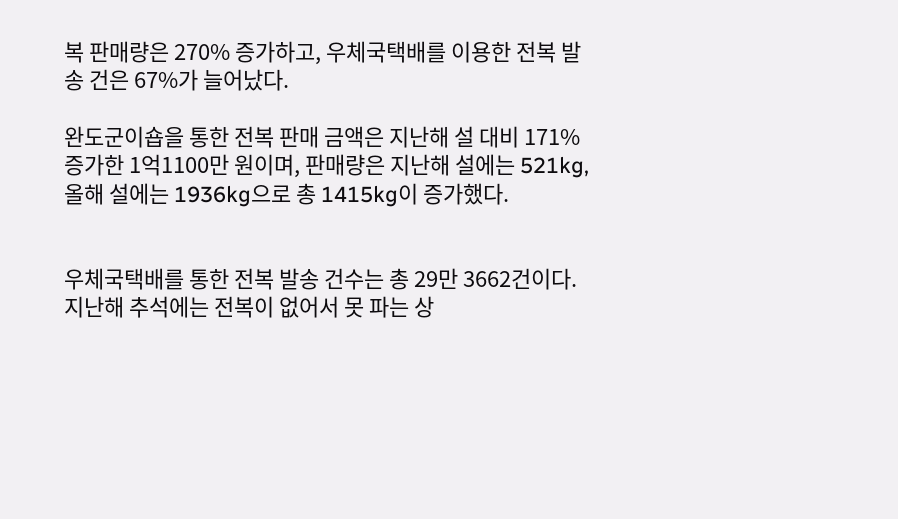복 판매량은 270% 증가하고, 우체국택배를 이용한 전복 발송 건은 67%가 늘어났다.

완도군이숍을 통한 전복 판매 금액은 지난해 설 대비 171% 증가한 1억1100만 원이며, 판매량은 지난해 설에는 521kg, 올해 설에는 1936kg으로 총 1415kg이 증가했다.


우체국택배를 통한 전복 발송 건수는 총 29만 3662건이다. 지난해 추석에는 전복이 없어서 못 파는 상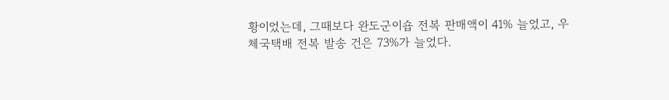황이었는데, 그때보다 완도군이숍 전복 판매액이 41% 늘었고, 우체국택배 전복 발송 건은 73%가 늘었다.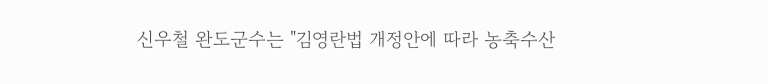신우철 완도군수는 "김영란법 개정안에 따라 농축수산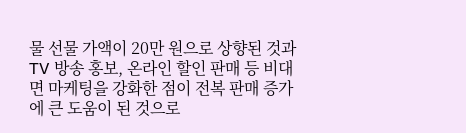물 선물 가액이 20만 원으로 상향된 것과 TV 방송 홍보, 온라인 할인 판매 등 비대면 마케팅을 강화한 점이 전복 판매 증가에 큰 도움이 된 것으로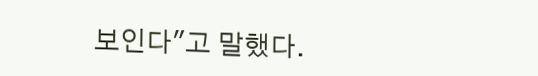보인다"고 말했다.